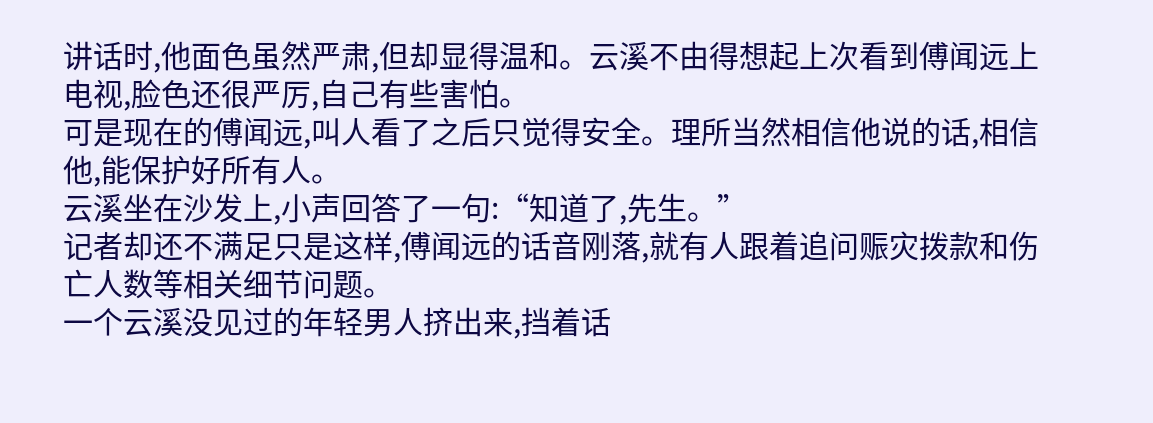讲话时,他面色虽然严肃,但却显得温和。云溪不由得想起上次看到傅闻远上电视,脸色还很严厉,自己有些害怕。
可是现在的傅闻远,叫人看了之后只觉得安全。理所当然相信他说的话,相信他,能保护好所有人。
云溪坐在沙发上,小声回答了一句:“知道了,先生。”
记者却还不满足只是这样,傅闻远的话音刚落,就有人跟着追问赈灾拨款和伤亡人数等相关细节问题。
一个云溪没见过的年轻男人挤出来,挡着话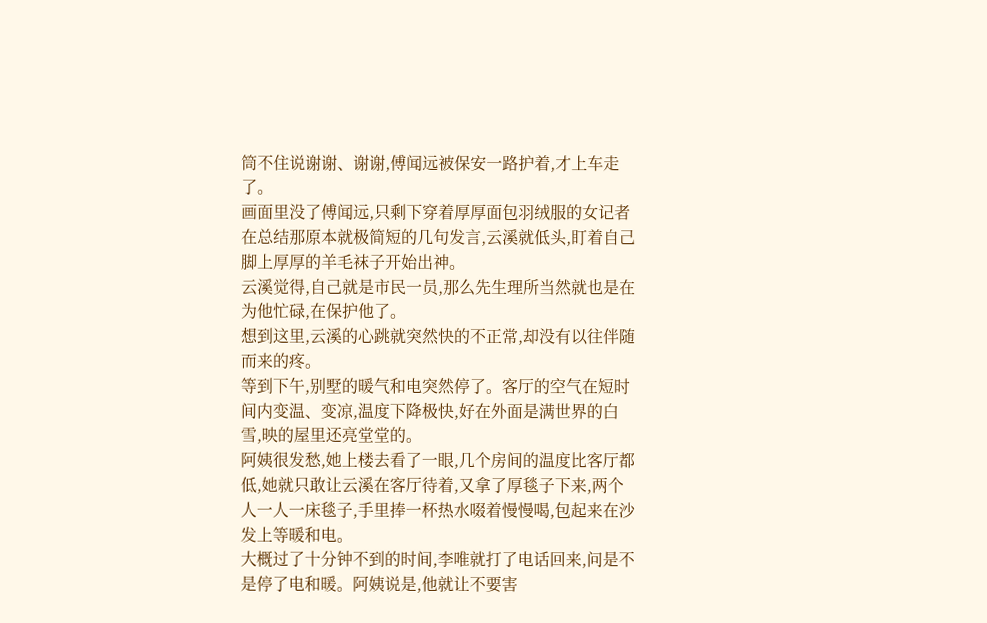筒不住说谢谢、谢谢,傅闻远被保安一路护着,才上车走了。
画面里没了傅闻远,只剩下穿着厚厚面包羽绒服的女记者在总结那原本就极简短的几句发言,云溪就低头,盯着自己脚上厚厚的羊毛袜子开始出神。
云溪觉得,自己就是市民一员,那么先生理所当然就也是在为他忙碌,在保护他了。
想到这里,云溪的心跳就突然快的不正常,却没有以往伴随而来的疼。
等到下午,别墅的暖气和电突然停了。客厅的空气在短时间内变温、变凉,温度下降极快,好在外面是满世界的白雪,映的屋里还亮堂堂的。
阿姨很发愁,她上楼去看了一眼,几个房间的温度比客厅都低,她就只敢让云溪在客厅待着,又拿了厚毯子下来,两个人一人一床毯子,手里捧一杯热水啜着慢慢喝,包起来在沙发上等暖和电。
大概过了十分钟不到的时间,李唯就打了电话回来,问是不是停了电和暖。阿姨说是,他就让不要害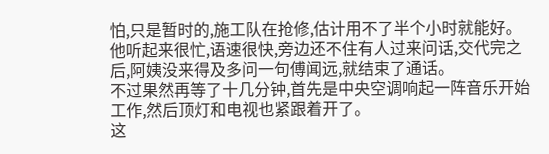怕,只是暂时的,施工队在抢修,估计用不了半个小时就能好。
他听起来很忙,语速很快,旁边还不住有人过来问话,交代完之后,阿姨没来得及多问一句傅闻远,就结束了通话。
不过果然再等了十几分钟,首先是中央空调响起一阵音乐开始工作,然后顶灯和电视也紧跟着开了。
这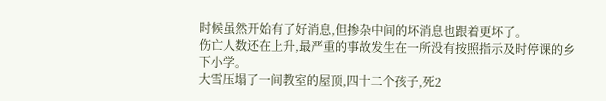时候虽然开始有了好消息,但掺杂中间的坏消息也跟着更坏了。
伤亡人数还在上升,最严重的事故发生在一所没有按照指示及时停课的乡下小学。
大雪压塌了一间教室的屋顶,四十二个孩子,死2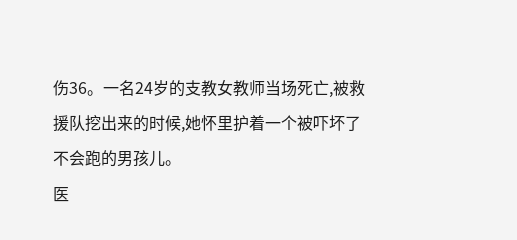伤36。一名24岁的支教女教师当场死亡,被救援队挖出来的时候,她怀里护着一个被吓坏了不会跑的男孩儿。
医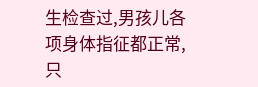生检查过,男孩儿各项身体指征都正常,只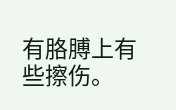有胳膊上有些擦伤。